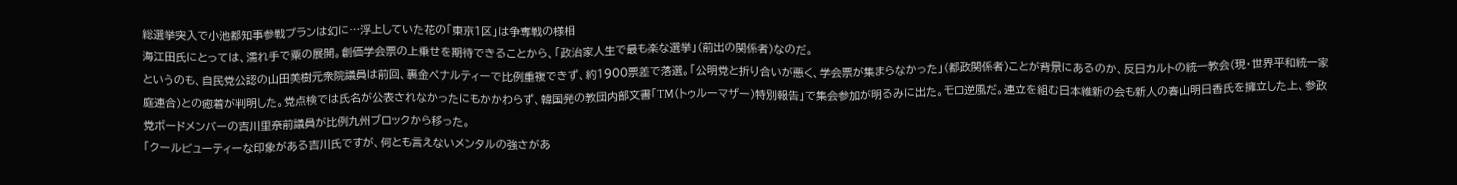総選挙突入で小池都知事参戦プランは幻に…浮上していた花の「東京1区」は争奪戦の様相
海江田氏にとっては、濡れ手で粟の展開。創価学会票の上乗せを期待できることから、「政治家人生で最も楽な選挙」(前出の関係者)なのだ。
というのも、自民党公認の山田美樹元衆院議員は前回、裏金ペナルティーで比例重複できず、約1900票差で落選。「公明党と折り合いが悪く、学会票が集まらなかった」(都政関係者)ことが背景にあるのか、反日カルトの統一教会(現・世界平和統一家庭連合)との癒着が判明した。党点検では氏名が公表されなかったにもかかわらず、韓国発の教団内部文書「TM(トゥルーマザー)特別報告」で集会参加が明るみに出た。モロ逆風だ。連立を組む日本維新の会も新人の春山明日香氏を擁立した上、参政党ボードメンバーの吉川里奈前議員が比例九州ブロックから移った。
「クールビューティーな印象がある吉川氏ですが、何とも言えないメンタルの強さがあ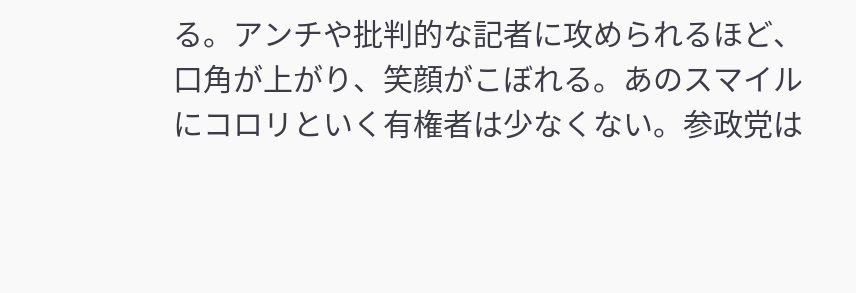る。アンチや批判的な記者に攻められるほど、口角が上がり、笑顔がこぼれる。あのスマイルにコロリといく有権者は少なくない。参政党は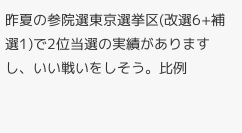昨夏の参院選東京選挙区(改選6+補選1)で2位当選の実績がありますし、いい戦いをしそう。比例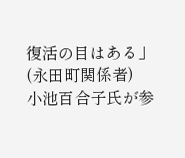復活の目はある」(永田町関係者)
小池百合子氏が参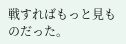戦すればもっと見ものだった。